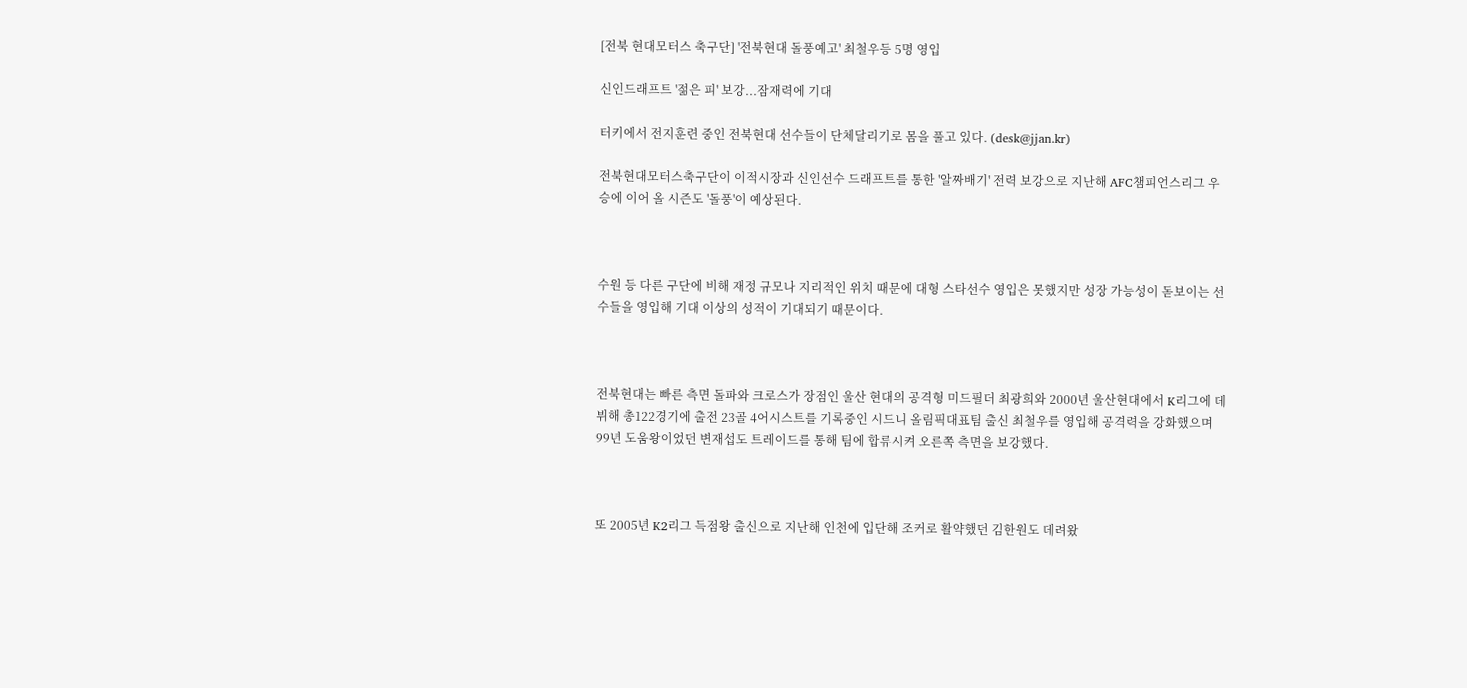[전북 현대모터스 축구단] '전북현대 돌풍예고' 최철우등 5명 영입

신인드래프트 '젊은 피' 보강...잠재력에 기대

터키에서 전지훈련 중인 전북현대 선수들이 단체달리기로 몸을 풀고 있다. (desk@jjan.kr)

전북현대모터스축구단이 이적시장과 신인선수 드래프트를 통한 '알짜배기' 전력 보강으로 지난해 AFC챔피언스리그 우승에 이어 올 시즌도 '돌풍'이 예상된다.



수원 등 다른 구단에 비해 재정 규모나 지리적인 위치 때문에 대형 스타선수 영입은 못했지만 성장 가능성이 돋보이는 선수들을 영입해 기대 이상의 성적이 기대되기 때문이다.



전북현대는 빠른 측면 돌파와 크로스가 장점인 울산 현대의 공격형 미드필더 최광희와 2000년 울산현대에서 K리그에 데뷔해 총122경기에 출전 23골 4어시스트를 기록중인 시드니 올림픽대표팀 출신 최철우를 영입해 공격력을 강화했으며 99년 도움왕이었던 변재섭도 트레이드를 통해 팀에 합류시켜 오른쪽 측면을 보강했다.



또 2005년 K2리그 득점왕 출신으로 지난해 인천에 입단해 조커로 활약했던 김한원도 데려왔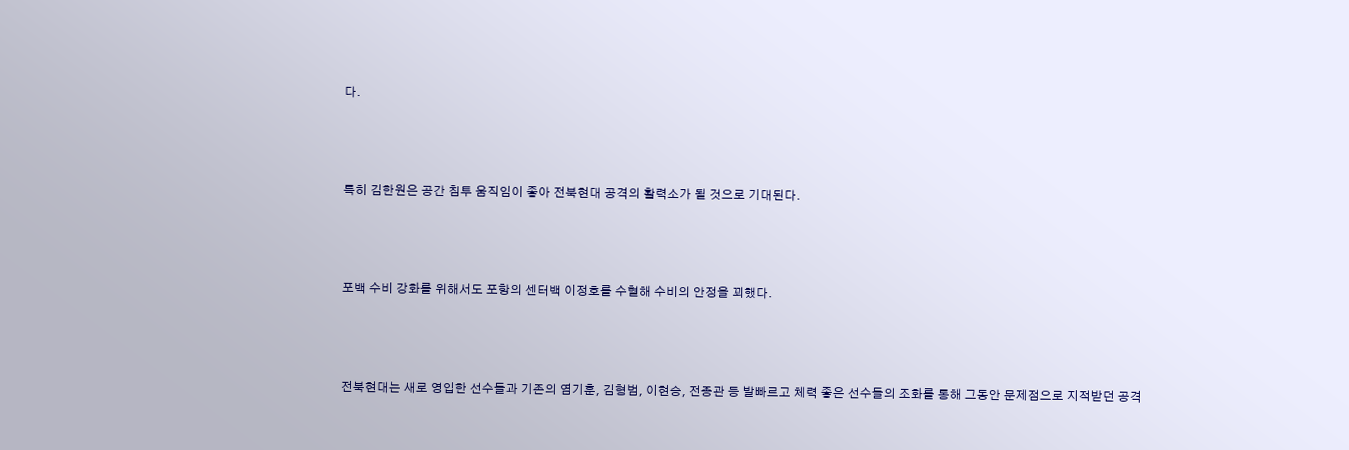다.



특히 김한원은 공간 침투 움직임이 좋아 전북현대 공격의 활력소가 될 것으로 기대된다.



포백 수비 강화를 위해서도 포항의 센터백 이정호를 수혈해 수비의 안정을 꾀했다.



전북현대는 새로 영입한 선수들과 기존의 염기훈, 김형범, 이현승, 전종관 등 발빠르고 체력 좋은 선수들의 조화를 통해 그동안 문제점으로 지적받던 공격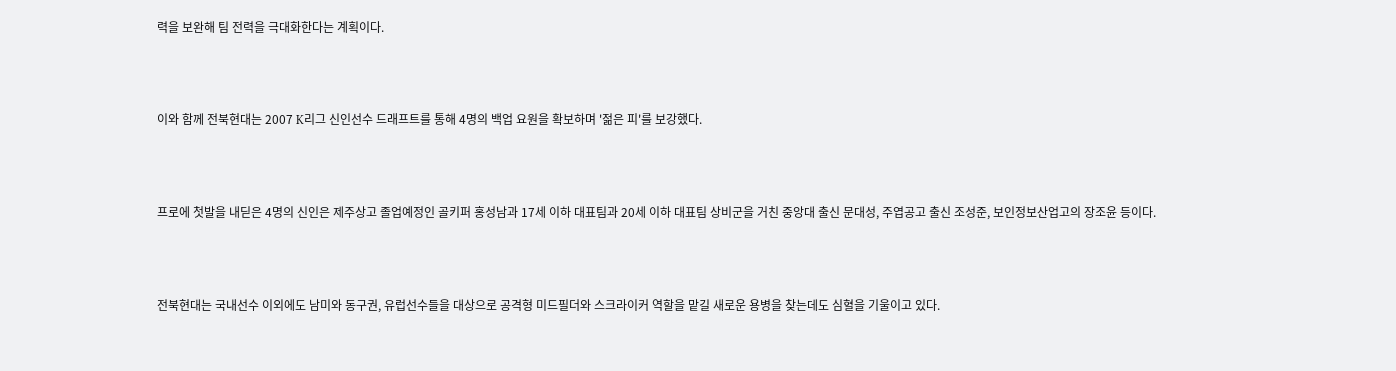력을 보완해 팀 전력을 극대화한다는 계획이다.



이와 함께 전북현대는 2007 K리그 신인선수 드래프트를 통해 4명의 백업 요원을 확보하며 '젊은 피'를 보강했다.



프로에 첫발을 내딛은 4명의 신인은 제주상고 졸업예정인 골키퍼 홍성남과 17세 이하 대표팀과 20세 이하 대표팀 상비군을 거친 중앙대 출신 문대성, 주엽공고 출신 조성준, 보인정보산업고의 장조윤 등이다.



전북현대는 국내선수 이외에도 남미와 동구권, 유럽선수들을 대상으로 공격형 미드필더와 스크라이커 역할을 맡길 새로운 용병을 찾는데도 심혈을 기울이고 있다.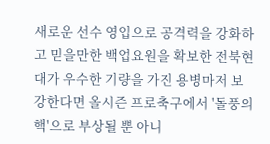새로운 선수 영입으로 공격력을 강화하고 믿을만한 백업요원을 확보한 전북현대가 우수한 기량을 가진 용병마저 보강한다면 올시즌 프로축구에서 '돌풍의 핵'으로 부상될 뿐 아니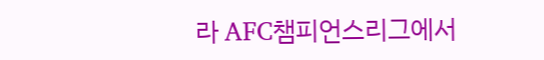라 AFC챔피언스리그에서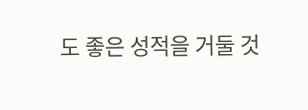도 좋은 성적을 거둘 것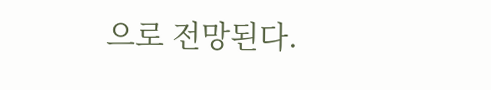으로 전망된다.